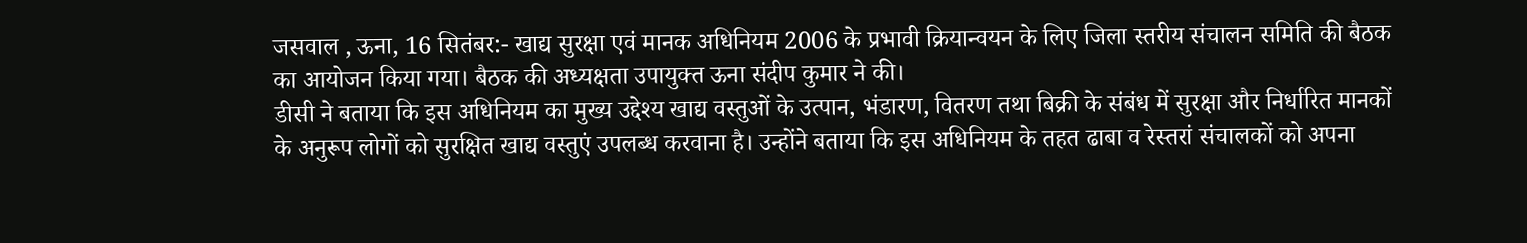जसवाल , ऊना, 16 सितंबर:- खाद्य सुरक्षा एवं मानक अधिनियम 2006 के प्रभावी क्रियान्वयन के लिए जिला स्तरीय संचालन समिति की बैठक का आयोजन किया गया। बैठक की अध्यक्षता उपायुक्त ऊना संदीप कुमार ने की।
डीसी ने बताया कि इस अधिनियम का मुख्य उद्देश्य खाद्य वस्तुओं के उत्पान, भंडारण, वितरण तथा बिक्री के संबंध में सुरक्षा और निर्धारित मानकों के अनुरूप लोगों को सुरक्षित खाद्य वस्तुएं उपलब्ध करवाना है। उन्होंने बताया कि इस अधिनियम के तहत ढाबा व रेस्तरां संचालकों को अपना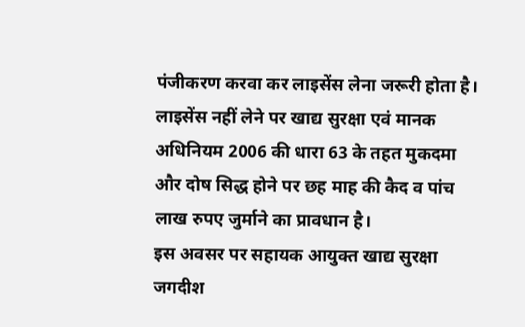पंजीकरण करवा कर लाइसेंस लेना जरूरी होता है। लाइसेंस नहीं लेने पर खाद्य सुरक्षा एवं मानक अधिनियम 2006 की धारा 63 के तहत मुकदमा और दोष सिद्ध होने पर छह माह की कैद व पांच लाख रुपए जुर्माने का प्रावधान है।
इस अवसर पर सहायक आयुक्त खाद्य सुरक्षा जगदीश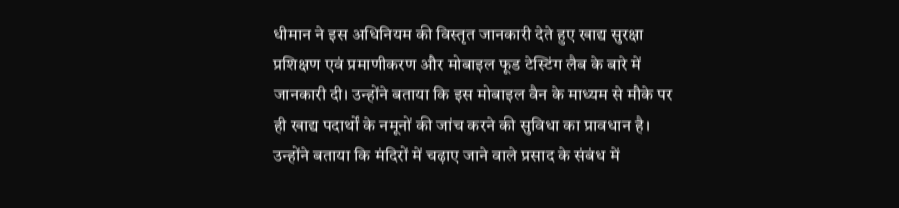धीमान ने इस अधिनियम की विस्तृत जानकारी देते हुए खाद्य सुरक्षा प्रशिक्षण एवं प्रमाणीकरण और मोबाइल फूड टेस्टिंग लैब के बारे में जानकारी दी। उन्होंने बताया कि इस मोबाइल वैन के माध्यम से मौके पर ही खाद्य पदार्थों के नमूनों की जांच करने की सुविधा का प्रावधान है। उन्होंने बताया कि मंदिरों में चढ़ाए जाने वाले प्रसाद के संबंध में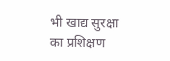भी खाद्य सुरक्षा का प्रशिक्षण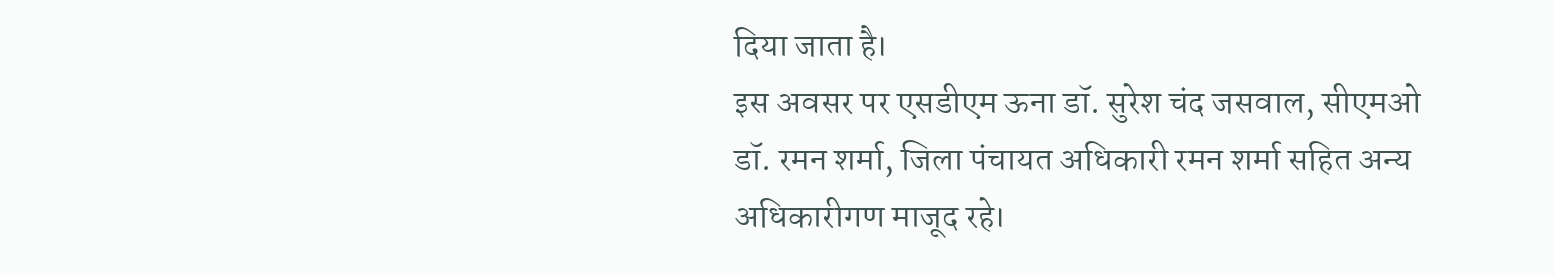दिया जाता है।
इस अवसर पर एसडीएम ऊना डॉ. सुरेश चंद जसवाल, सीएमओ डॉ. रमन शर्मा, जिला पंचायत अधिकारी रमन शर्मा सहित अन्य अधिकारीगण माजूद रहे।